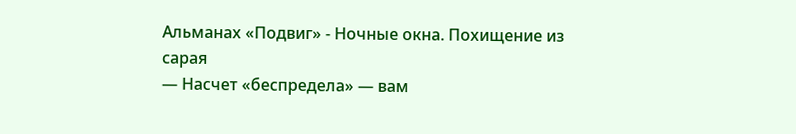Альманах «Подвиг» - Ночные окна. Похищение из сарая
— Насчет «беспредела» — вам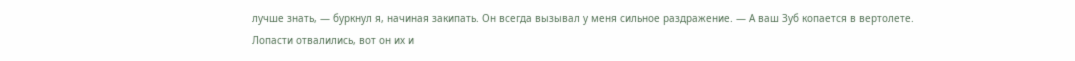лучше знать, — буркнул я, начиная закипать. Он всегда вызывал у меня сильное раздражение. — А ваш Зуб копается в вертолете. Лопасти отвалились, вот он их и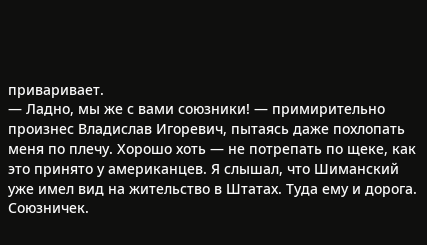приваривает.
— Ладно, мы же с вами союзники! — примирительно произнес Владислав Игоревич, пытаясь даже похлопать меня по плечу. Хорошо хоть — не потрепать по щеке, как это принято у американцев. Я слышал, что Шиманский уже имел вид на жительство в Штатах. Туда ему и дорога. Союзничек.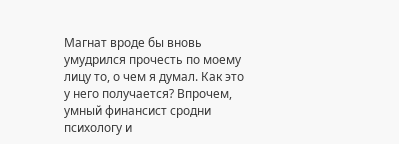Магнат вроде бы вновь умудрился прочесть по моему лицу то, о чем я думал. Как это у него получается? Впрочем, умный финансист сродни психологу и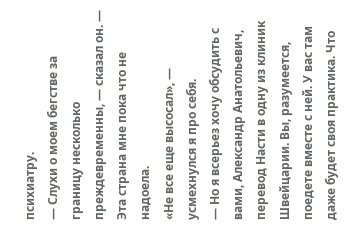психиатру.
— Слухи о моем бегстве за границу несколько преждевременны, — сказал он. — Эта страна мне пока что не надоела.
«Не все еще высосал», — усмехнулся я про себя.
— Но я всерьез хочу обсудить с вами, Александр Анатольевич, перевод Насти в одну из клиник Швейцарии. Вы, разумеется, поедете вместе с ней. У вас там даже будет своя практика. Что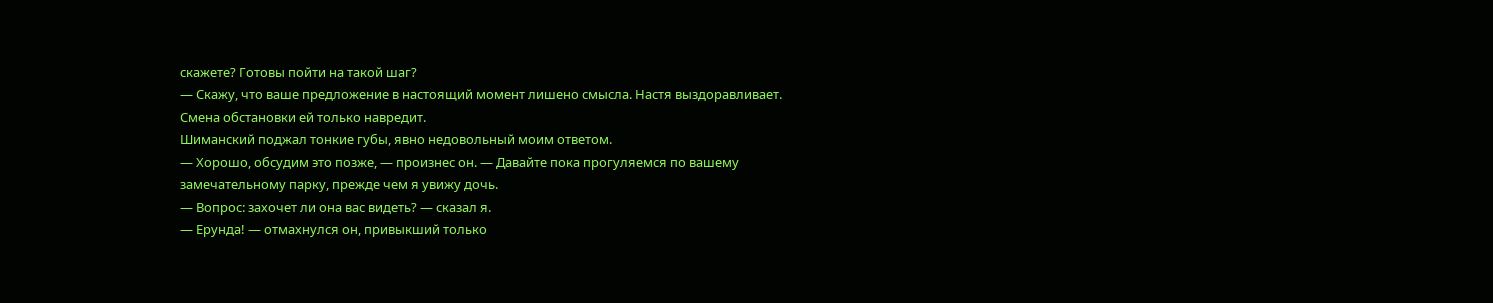скажете? Готовы пойти на такой шаг?
— Скажу, что ваше предложение в настоящий момент лишено смысла. Настя выздоравливает. Смена обстановки ей только навредит.
Шиманский поджал тонкие губы, явно недовольный моим ответом.
— Хорошо, обсудим это позже, — произнес он. — Давайте пока прогуляемся по вашему замечательному парку, прежде чем я увижу дочь.
— Вопрос: захочет ли она вас видеть? — сказал я.
— Ерунда! — отмахнулся он, привыкший только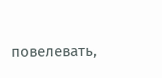повелевать,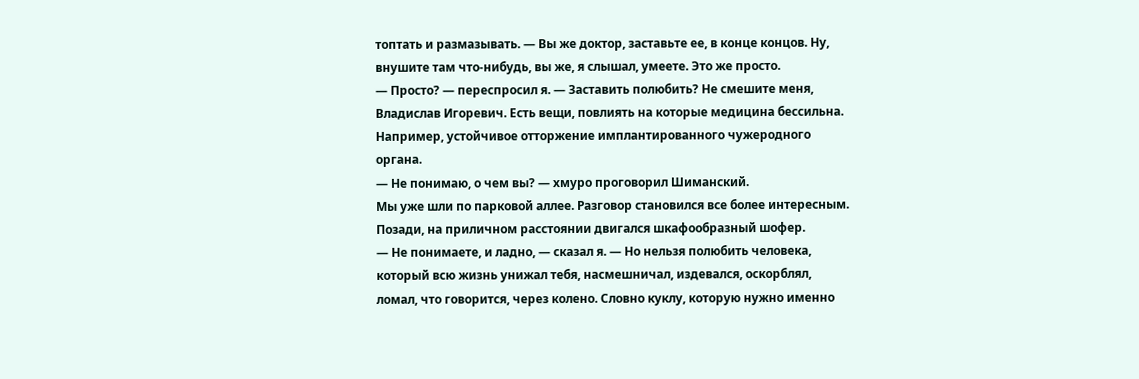топтать и размазывать. — Вы же доктор, заставьте ее, в конце концов. Ну, внушите там что-нибудь, вы же, я слышал, умеете. Это же просто.
— Просто? — переспросил я. — Заставить полюбить? Не смешите меня, Владислав Игоревич. Есть вещи, повлиять на которые медицина бессильна. Например, устойчивое отторжение имплантированного чужеродного органа.
— Не понимаю, о чем вы? — хмуро проговорил Шиманский.
Мы уже шли по парковой аллее. Разговор становился все более интересным. Позади, на приличном расстоянии двигался шкафообразный шофер.
— Не понимаете, и ладно, — сказал я. — Но нельзя полюбить человека, который всю жизнь унижал тебя, насмешничал, издевался, оскорблял, ломал, что говорится, через колено. Словно куклу, которую нужно именно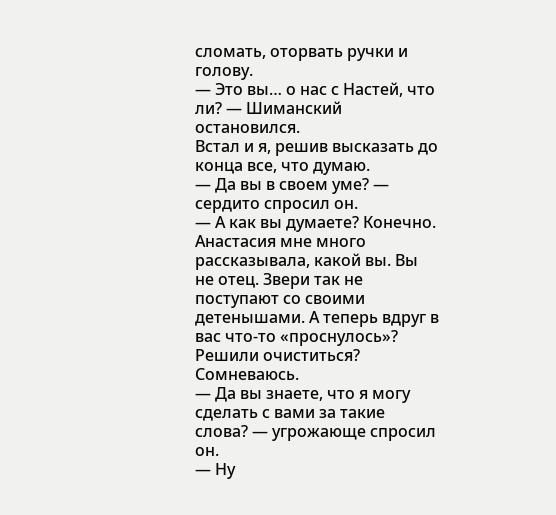сломать, оторвать ручки и голову.
— Это вы… о нас с Настей, что ли? — Шиманский остановился.
Встал и я, решив высказать до конца все, что думаю.
— Да вы в своем уме? — сердито спросил он.
— А как вы думаете? Конечно. Анастасия мне много рассказывала, какой вы. Вы не отец. Звери так не поступают со своими детенышами. А теперь вдруг в вас что-то «проснулось»? Решили очиститься? Сомневаюсь.
— Да вы знаете, что я могу сделать с вами за такие слова? — угрожающе спросил он.
— Ну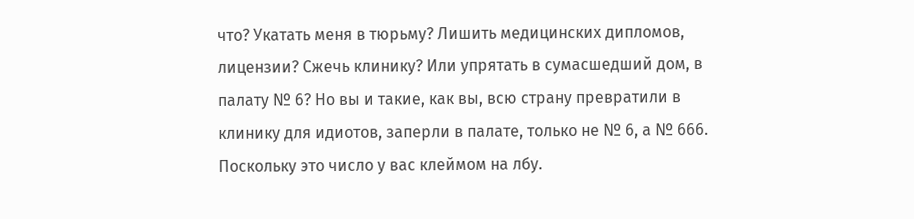что? Укатать меня в тюрьму? Лишить медицинских дипломов, лицензии? Сжечь клинику? Или упрятать в сумасшедший дом, в палату № 6? Но вы и такие, как вы, всю страну превратили в клинику для идиотов, заперли в палате, только не № 6, а № 666. Поскольку это число у вас клеймом на лбу.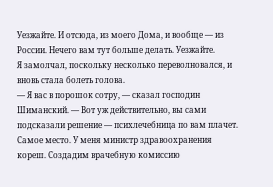Уезжайте. И отсюда, из моего Дома, и вообще — из России. Нечего вам тут больше делать. Уезжайте.
Я замолчал, поскольку несколько переволновался, и вновь стала болеть голова.
— Я вас в порошок сотру, — сказал господин Шиманский. — Вот уж действительно, вы сами подсказали решение — психлечебница по вам плачет. Самое место. У меня министр здравоохранения кореш. Создадим врачебную комиссию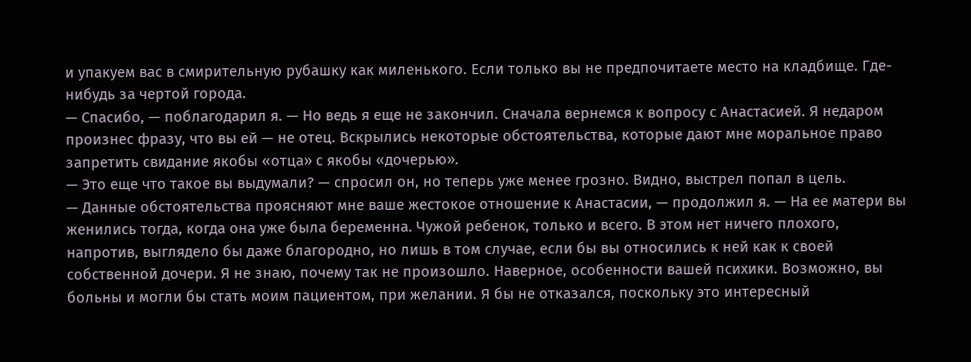и упакуем вас в смирительную рубашку как миленького. Если только вы не предпочитаете место на кладбище. Где-нибудь за чертой города.
— Спасибо, — поблагодарил я. — Но ведь я еще не закончил. Сначала вернемся к вопросу с Анастасией. Я недаром произнес фразу, что вы ей — не отец. Вскрылись некоторые обстоятельства, которые дают мне моральное право запретить свидание якобы «отца» с якобы «дочерью».
— Это еще что такое вы выдумали? — спросил он, но теперь уже менее грозно. Видно, выстрел попал в цель.
— Данные обстоятельства проясняют мне ваше жестокое отношение к Анастасии, — продолжил я. — На ее матери вы женились тогда, когда она уже была беременна. Чужой ребенок, только и всего. В этом нет ничего плохого, напротив, выглядело бы даже благородно, но лишь в том случае, если бы вы относились к ней как к своей собственной дочери. Я не знаю, почему так не произошло. Наверное, особенности вашей психики. Возможно, вы больны и могли бы стать моим пациентом, при желании. Я бы не отказался, поскольку это интересный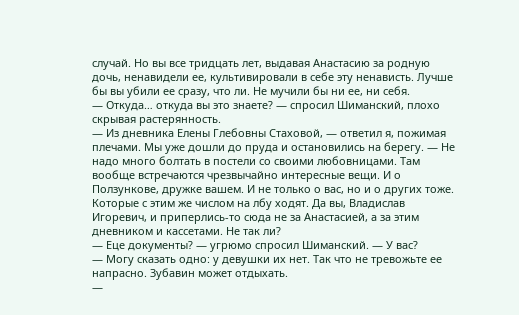случай. Но вы все тридцать лет, выдавая Анастасию за родную дочь, ненавидели ее, культивировали в себе эту ненависть. Лучше бы вы убили ее сразу, что ли. Не мучили бы ни ее, ни себя.
— Откуда… откуда вы это знаете? — спросил Шиманский, плохо скрывая растерянность.
— Из дневника Елены Глебовны Стаховой, — ответил я, пожимая плечами. Мы уже дошли до пруда и остановились на берегу. — Не надо много болтать в постели со своими любовницами. Там вообще встречаются чрезвычайно интересные вещи. И о Ползункове, дружке вашем. И не только о вас, но и о других тоже. Которые с этим же числом на лбу ходят. Да вы, Владислав Игоревич, и приперлись-то сюда не за Анастасией, а за этим дневником и кассетами. Не так ли?
— Еце документы? — угрюмо спросил Шиманский. — У вас?
— Могу сказать одно: у девушки их нет. Так что не тревожьте ее напрасно. Зубавин может отдыхать.
—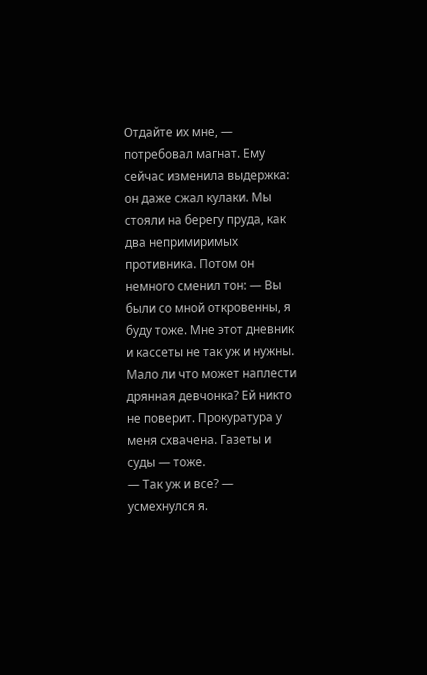Отдайте их мне, — потребовал магнат. Ему сейчас изменила выдержка: он даже сжал кулаки. Мы стояли на берегу пруда, как два непримиримых противника. Потом он немного сменил тон: — Вы были со мной откровенны, я буду тоже. Мне этот дневник и кассеты не так уж и нужны. Мало ли что может наплести дрянная девчонка? Ей никто не поверит. Прокуратура у меня схвачена. Газеты и суды — тоже.
— Так уж и все? — усмехнулся я.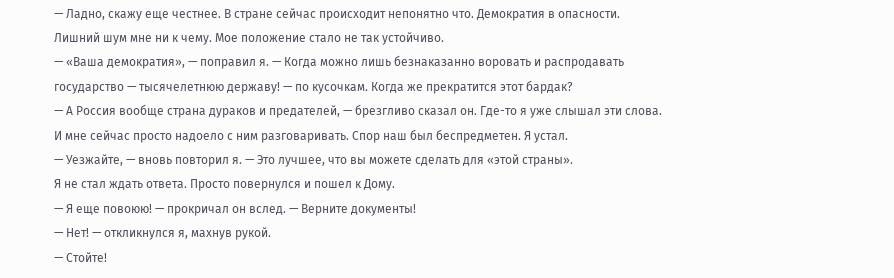— Ладно, скажу еще честнее. В стране сейчас происходит непонятно что. Демократия в опасности. Лишний шум мне ни к чему. Мое положение стало не так устойчиво.
— «Ваша демократия», — поправил я. — Когда можно лишь безнаказанно воровать и распродавать государство — тысячелетнюю державу! — по кусочкам. Когда же прекратится этот бардак?
— А Россия вообще страна дураков и предателей, — брезгливо сказал он. Где-то я уже слышал эти слова. И мне сейчас просто надоело с ним разговаривать. Спор наш был беспредметен. Я устал.
— Уезжайте, — вновь повторил я. — Это лучшее, что вы можете сделать для «этой страны».
Я не стал ждать ответа. Просто повернулся и пошел к Дому.
— Я еще повоюю! — прокричал он вслед. — Верните документы!
— Нет! — откликнулся я, махнув рукой.
— Стойте!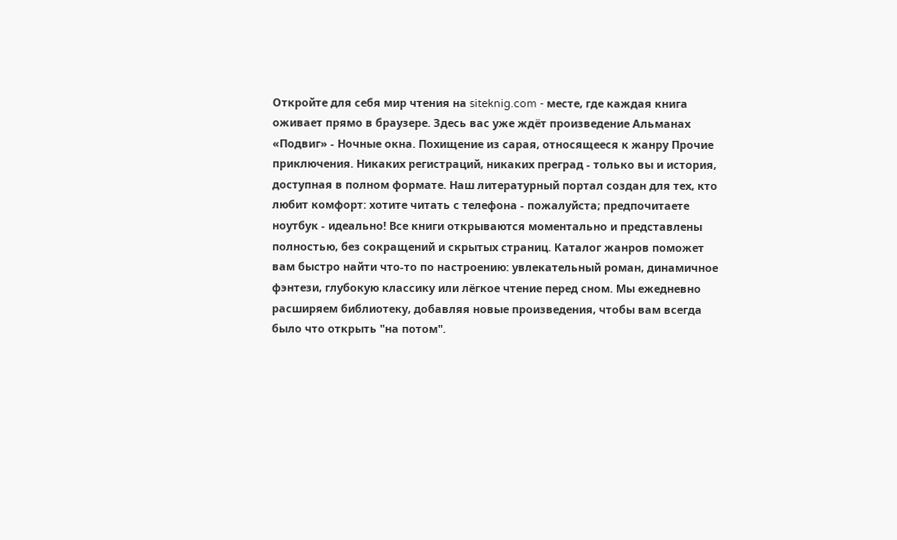Откройте для себя мир чтения на siteknig.com - месте, где каждая книга оживает прямо в браузере. Здесь вас уже ждёт произведение Альманах «Подвиг» - Ночные окна. Похищение из сарая, относящееся к жанру Прочие приключения. Никаких регистраций, никаких преград - только вы и история, доступная в полном формате. Наш литературный портал создан для тех, кто любит комфорт: хотите читать с телефона - пожалуйста; предпочитаете ноутбук - идеально! Все книги открываются моментально и представлены полностью, без сокращений и скрытых страниц. Каталог жанров поможет вам быстро найти что-то по настроению: увлекательный роман, динамичное фэнтези, глубокую классику или лёгкое чтение перед сном. Мы ежедневно расширяем библиотеку, добавляя новые произведения, чтобы вам всегда было что открыть "на потом".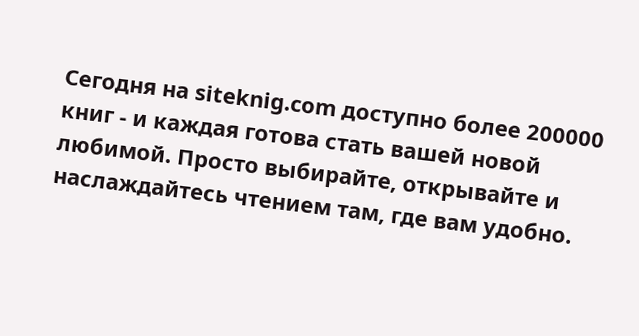Сегодня на siteknig.com доступно более 200000 книг - и каждая готова стать вашей новой любимой. Просто выбирайте, открывайте и наслаждайтесь чтением там, где вам удобно.